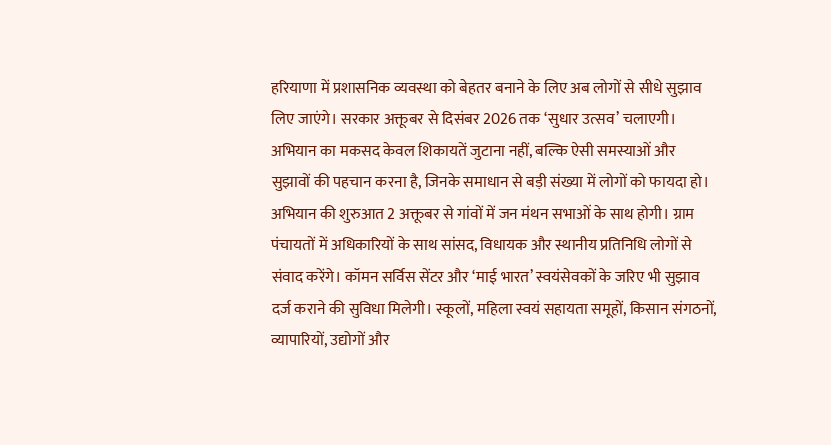हरियाणा में प्रशासनिक व्यवस्था को बेहतर बनाने के लिए अब लोगों से सीधे सुझाव लिए जाएंगे। सरकार अक्तूबर से दिसंबर 2026 तक ‘सुधार उत्सव’ चलाएगी। अभियान का मकसद केवल शिकायतें जुटाना नहीं, बल्कि ऐसी समस्याओं और सुझावों की पहचान करना है, जिनके समाधान से बड़ी संख्या में लोगों को फायदा हो।
अभियान की शुरुआत 2 अक्तूबर से गांवों में जन मंथन सभाओं के साथ होगी। ग्राम पंचायतों में अधिकारियों के साथ सांसद, विधायक और स्थानीय प्रतिनिधि लोगों से संवाद करेंगे। कॉमन सर्विस सेंटर और ‘माई भारत’ स्वयंसेवकों के जरिए भी सुझाव दर्ज कराने की सुविधा मिलेगी। स्कूलों, महिला स्वयं सहायता समूहों, किसान संगठनों, व्यापारियों, उद्योगों और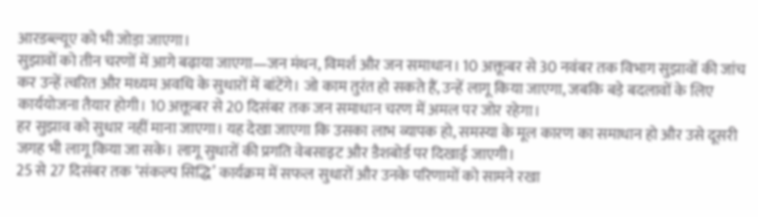आरडब्ल्यूए को भी जोड़ा जाएगा।
सुझावों को तीन चरणों में आगे बढ़ाया जाएगा—जन मंथन, विमर्श और जन समाधान। 10 अक्तूबर से 30 नवंबर तक विभाग सुझावों की जांच कर उन्हें त्वरित और मध्यम अवधि के सुधारों में बांटेंगे। जो काम तुरंत हो सकते हैं, उन्हें लागू किया जाएगा, जबकि बड़े बदलावों के लिए कार्ययोजना तैयार होगी। 10 अक्तूबर से 20 दिसंबर तक जन समाधान चरण में अमल पर जोर रहेगा।
हर सुझाव को सुधार नहीं माना जाएगा। यह देखा जाएगा कि उसका लाभ व्यापक हो, समस्या के मूल कारण का समाधान हो और उसे दूसरी जगह भी लागू किया जा सके। लागू सुधारों की प्रगति वेबसाइट और डैशबोर्ड पर दिखाई जाएगी।
25 से 27 दिसंबर तक ‘संकल्प सिद्धि’ कार्यक्रम में सफल सुधारों और उनके परिणामों को सामने रखा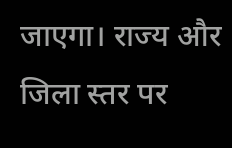जाएगा। राज्य और जिला स्तर पर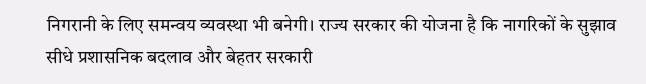निगरानी के लिए समन्वय व्यवस्था भी बनेगी। राज्य सरकार की योजना है कि नागरिकों के सुझाव सीधे प्रशासनिक बदलाव और बेहतर सरकारी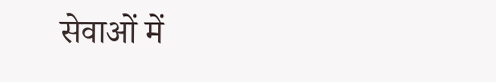सेवाओं में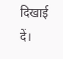दिखाई दें।